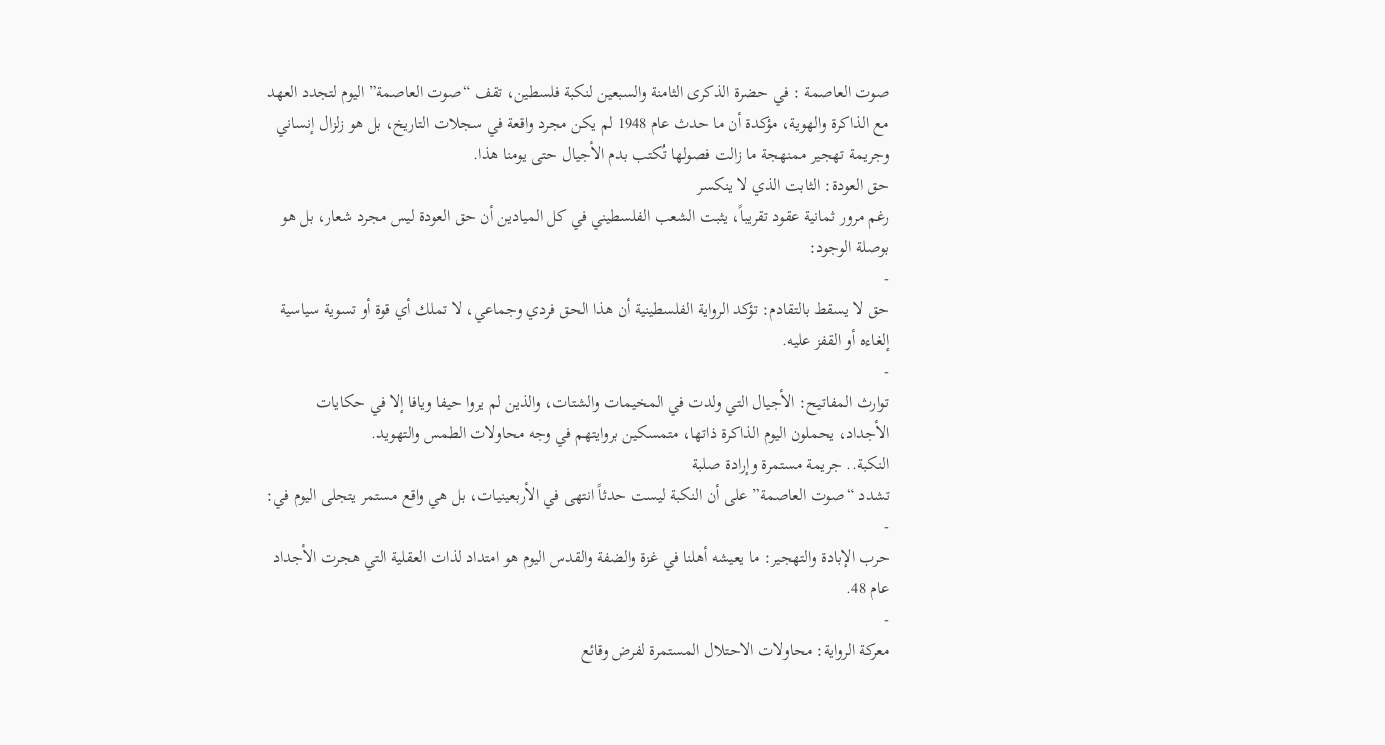صوت العاصمة : في حضرة الذكرى الثامنة والسبعين لنكبة فلسطين، تقف “صوت العاصمة” اليوم لتجدد العهد مع الذاكرة والهوية، مؤكدة أن ما حدث عام 1948 لم يكن مجرد واقعة في سجلات التاريخ، بل هو زلزال إنساني وجريمة تهجير ممنهجة ما زالت فصولها تُكتب بدم الأجيال حتى يومنا هذا.
حق العودة: الثابت الذي لا ينكسر
رغم مرور ثمانية عقود تقريباً، يثبت الشعب الفلسطيني في كل الميادين أن حق العودة ليس مجرد شعار، بل هو بوصلة الوجود:
-
حق لا يسقط بالتقادم: تؤكد الرواية الفلسطينية أن هذا الحق فردي وجماعي، لا تملك أي قوة أو تسوية سياسية إلغاءه أو القفز عليه.
-
توارث المفاتيح: الأجيال التي ولدت في المخيمات والشتات، والذين لم يروا حيفا ويافا إلا في حكايات الأجداد، يحملون اليوم الذاكرة ذاتها، متمسكين بروايتهم في وجه محاولات الطمس والتهويد.
النكبة.. جريمة مستمرة وإرادة صلبة
تشدد “صوت العاصمة” على أن النكبة ليست حدثاً انتهى في الأربعينيات، بل هي واقع مستمر يتجلى اليوم في:
-
حرب الإبادة والتهجير: ما يعيشه أهلنا في غزة والضفة والقدس اليوم هو امتداد لذات العقلية التي هجرت الأجداد عام 48.
-
معركة الرواية: محاولات الاحتلال المستمرة لفرض وقائع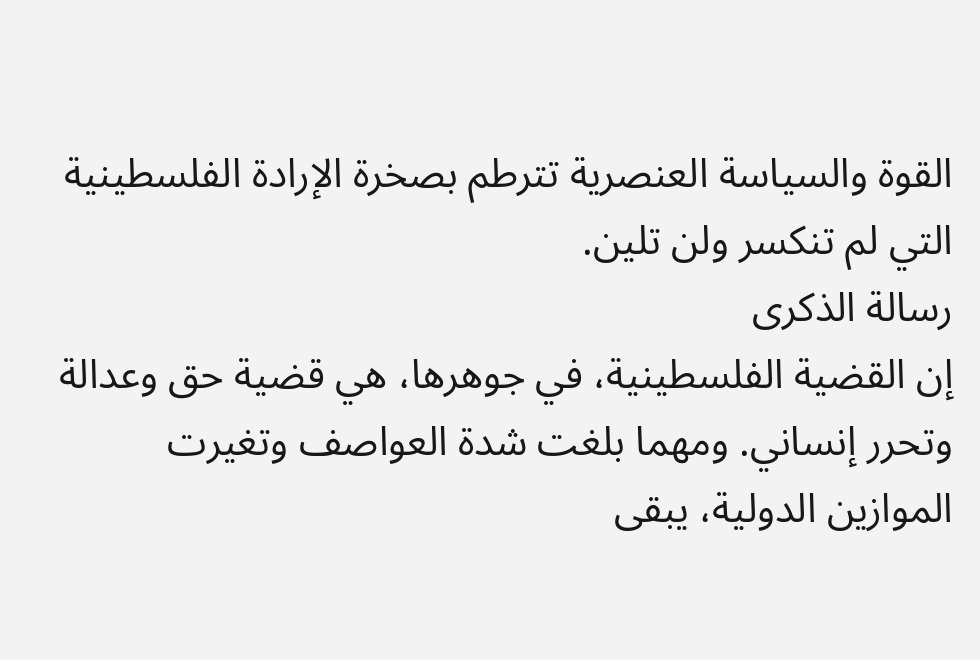القوة والسياسة العنصرية تترطم بصخرة الإرادة الفلسطينية التي لم تنكسر ولن تلين.
رسالة الذكرى
إن القضية الفلسطينية، في جوهرها، هي قضية حق وعدالة وتحرر إنساني. ومهما بلغت شدة العواصف وتغيرت الموازين الدولية، يبقى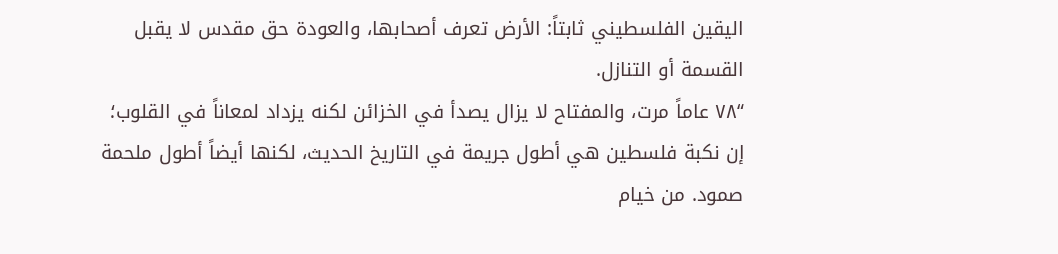اليقين الفلسطيني ثابتاً: الأرض تعرف أصحابها، والعودة حق مقدس لا يقبل القسمة أو التنازل.
“٧٨ عاماً مرت، والمفتاح لا يزال يصدأ في الخزائن لكنه يزداد لمعاناً في القلوب؛ إن نكبة فلسطين هي أطول جريمة في التاريخ الحديث، لكنها أيضاً أطول ملحمة صمود. من خيام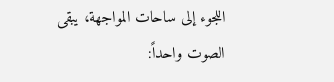اللجوء إلى ساحات المواجهة، يبقى الصوت واحداً: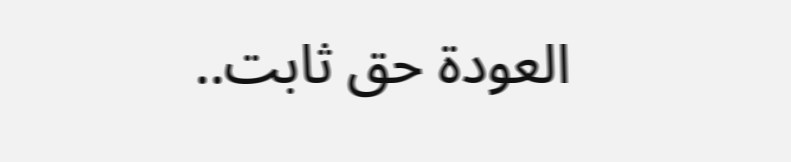العودة حق ثابت..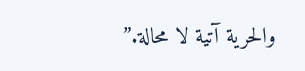والحرية آتية لا محالة.”